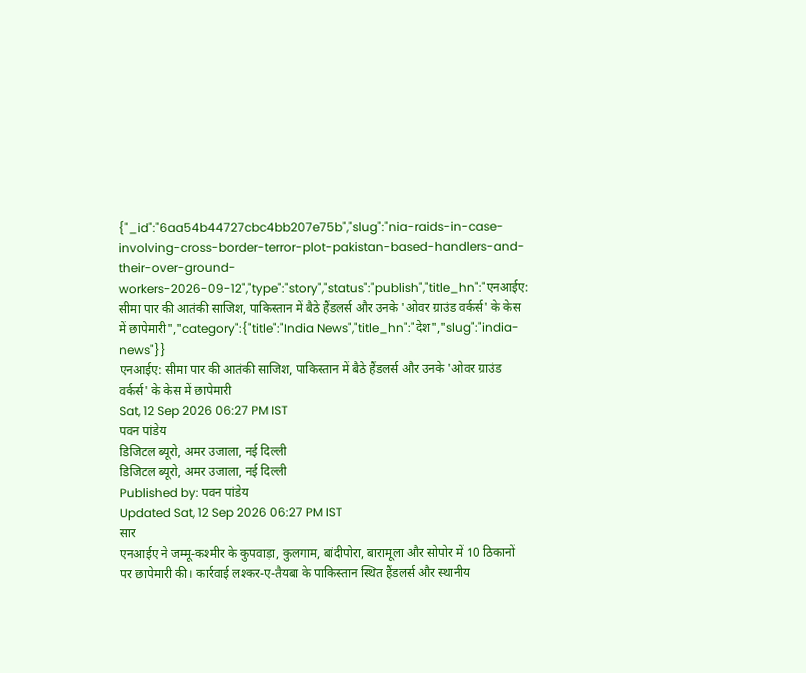{"_id":"6aa54b44727cbc4bb207e75b","slug":"nia-raids-in-case-involving-cross-border-terror-plot-pakistan-based-handlers-and-their-over-ground-workers-2026-09-12","type":"story","status":"publish","title_hn":"एनआईए: सीमा पार की आतंकी साजिश, पाकिस्तान में बैठे हैंडलर्स और उनके 'ओवर ग्राउंड वर्कर्स' के केस में छापेमारी","category":{"title":"India News","title_hn":"देश","slug":"india-news"}}
एनआईए: सीमा पार की आतंकी साजिश, पाकिस्तान में बैठे हैंडलर्स और उनके 'ओवर ग्राउंड वर्कर्स' के केस में छापेमारी
Sat, 12 Sep 2026 06:27 PM IST
पवन पांडेय
डिजिटल ब्यूरो, अमर उजाला, नई दिल्ली
डिजिटल ब्यूरो, अमर उजाला, नई दिल्ली
Published by: पवन पांडेय
Updated Sat, 12 Sep 2026 06:27 PM IST
सार
एनआईए ने जम्मू-कश्मीर के कुपवाड़ा, कुलगाम, बांदीपोरा, बारामूला और सोपोर में 10 ठिकानों पर छापेमारी की। कार्रवाई लश्कर-ए-तैयबा के पाकिस्तान स्थित हैंडलर्स और स्थानीय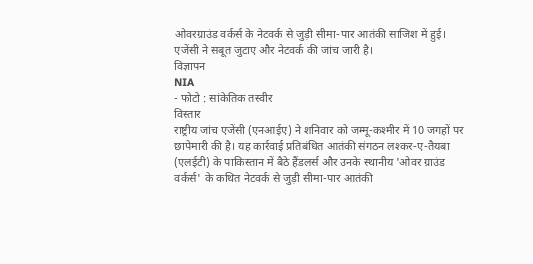ओवरग्राउंड वर्कर्स के नेटवर्क से जुड़ी सीमा-पार आतंकी साजिश में हुई। एजेंसी ने सबूत जुटाए और नेटवर्क की जांच जारी है।
विज्ञापन
NIA
- फोटो : सांकेतिक तस्वीर
विस्तार
राष्ट्रीय जांच एजेंसी (एनआईए) ने शनिवार को जम्मू-कश्मीर में 10 जगहों पर छापेमारी की है। यह कार्रवाई प्रतिबंधित आतंकी संगठन लश्कर-ए-तैयबा (एलईटी) के पाकिस्तान में बैठे हैंडलर्स और उनके स्थानीय 'ओवर ग्राउंड वर्कर्स' के कथित नेटवर्क से जुड़ी सीमा-पार आतंकी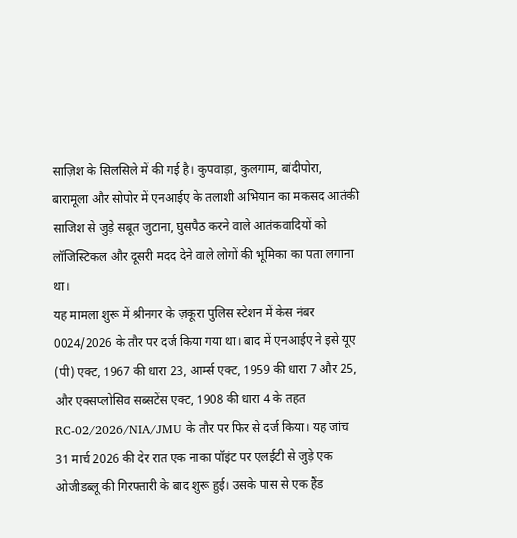साज़िश के सिलसिले में की गई है। कुपवाड़ा, कुलगाम, बांदीपोरा, बारामूला और सोपोर में एनआईए के तलाशी अभियान का मकसद आतंकी साजिश से जुड़े सबूत जुटाना, घुसपैठ करने वाले आतंकवादियों को लॉजिस्टिकल और दूसरी मदद देने वाले लोगों की भूमिका का पता लगाना था।
यह मामला शुरू में श्रीनगर के ज़कूरा पुलिस स्टेशन में केस नंबर 0024/2026 के तौर पर दर्ज किया गया था। बाद में एनआईए ने इसे यूए (पी) एक्ट, 1967 की धारा 23, आर्म्स एक्ट, 1959 की धारा 7 और 25, और एक्सप्लोसिव सब्सटेंस एक्ट, 1908 की धारा 4 के तहत RC-02/2026/NIA/JMU के तौर पर फिर से दर्ज किया। यह जांच 31 मार्च 2026 की देर रात एक नाका पॉइंट पर एलईटी से जुड़े एक ओजीडब्लू की गिरफ्तारी के बाद शुरू हुई। उसके पास से एक हैंड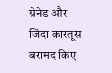ग्रेनेड और जिंदा कारतूस बरामद किए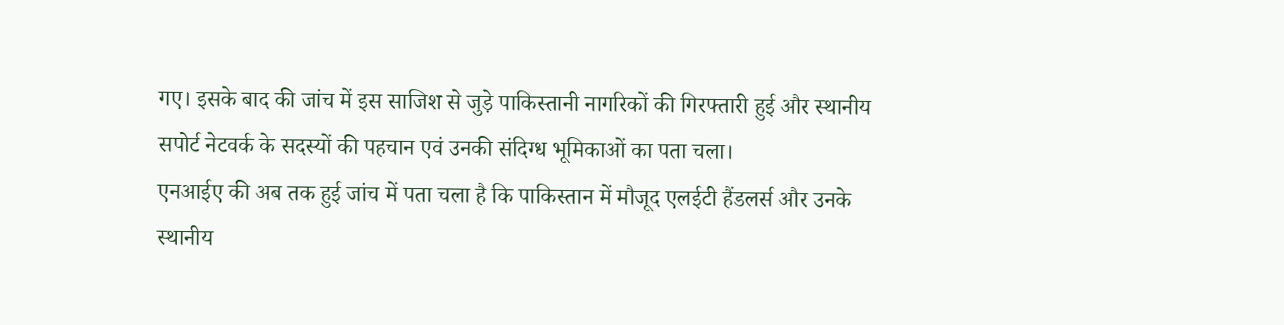गए। इसके बाद की जांच में इस साजिश से जुड़े पाकिस्तानी नागरिकों की गिरफ्तारी हुई और स्थानीय सपोर्ट नेटवर्क के सदस्यों की पहचान एवं उनकी संदिग्ध भूमिकाओं का पता चला।
एनआईए की अब तक हुई जांच में पता चला है कि पाकिस्तान में मौजूद एलईटी हैंडलर्स और उनके स्थानीय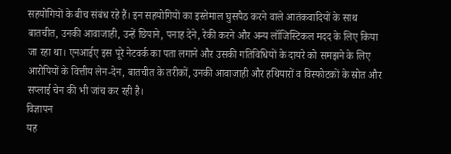सहयोगियों के बीच संबंध रहे हैं। इन सहयोगियों का इस्तेमाल घुसपैठ करने वाले आतंकवादियों के साथ बातचीत, उनकी आवाजाही, उन्हें छिपाने, पनाह देने, रेकी करने और अन्य लॉजिस्टिकल मदद के लिए किया जा रहा था। एनआईए इस पूरे नेटवर्क का पता लगाने और उसकी गतिविधियों के दायरे को समझने के लिए आरोपियों के वित्तीय लेन-देन, बातचीत के तरीकों, उनकी आवाजाही और हथियारों व विस्फोटकों के स्रोत और सप्लाई चेन की भी जांच कर रही है।
विज्ञापन
यह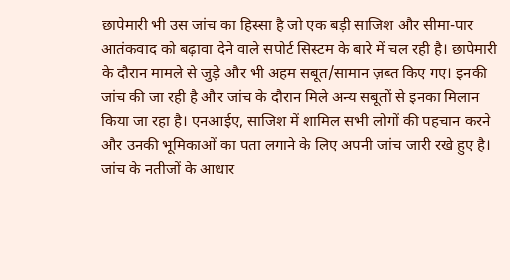छापेमारी भी उस जांच का हिस्सा है जो एक बड़ी साजिश और सीमा-पार आतंकवाद को बढ़ावा देने वाले सपोर्ट सिस्टम के बारे में चल रही है। छापेमारी के दौरान मामले से जुड़े और भी अहम सबूत/सामान ज़ब्त किए गए। इनकी जांच की जा रही है और जांच के दौरान मिले अन्य सबूतों से इनका मिलान किया जा रहा है। एनआईए, साजिश में शामिल सभी लोगों की पहचान करने और उनकी भूमिकाओं का पता लगाने के लिए अपनी जांच जारी रखे हुए है। जांच के नतीजों के आधार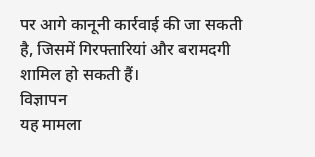पर आगे कानूनी कार्रवाई की जा सकती है, जिसमें गिरफ्तारियां और बरामदगी शामिल हो सकती हैं।
विज्ञापन
यह मामला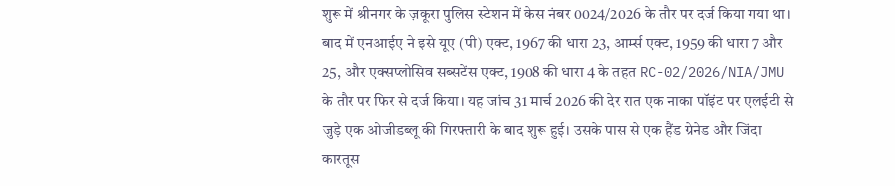शुरू में श्रीनगर के ज़कूरा पुलिस स्टेशन में केस नंबर 0024/2026 के तौर पर दर्ज किया गया था। बाद में एनआईए ने इसे यूए (पी) एक्ट, 1967 की धारा 23, आर्म्स एक्ट, 1959 की धारा 7 और 25, और एक्सप्लोसिव सब्सटेंस एक्ट, 1908 की धारा 4 के तहत RC-02/2026/NIA/JMU के तौर पर फिर से दर्ज किया। यह जांच 31 मार्च 2026 की देर रात एक नाका पॉइंट पर एलईटी से जुड़े एक ओजीडब्लू की गिरफ्तारी के बाद शुरू हुई। उसके पास से एक हैंड ग्रेनेड और जिंदा कारतूस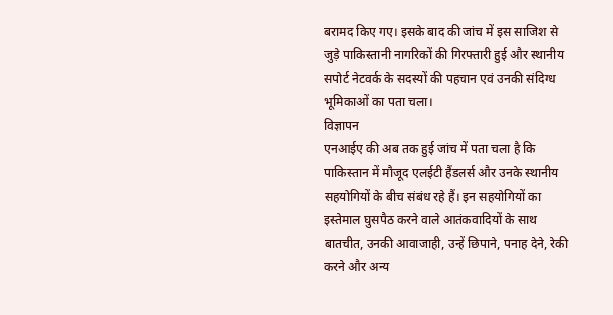बरामद किए गए। इसके बाद की जांच में इस साजिश से जुड़े पाकिस्तानी नागरिकों की गिरफ्तारी हुई और स्थानीय सपोर्ट नेटवर्क के सदस्यों की पहचान एवं उनकी संदिग्ध भूमिकाओं का पता चला।
विज्ञापन
एनआईए की अब तक हुई जांच में पता चला है कि पाकिस्तान में मौजूद एलईटी हैंडलर्स और उनके स्थानीय सहयोगियों के बीच संबंध रहे हैं। इन सहयोगियों का इस्तेमाल घुसपैठ करने वाले आतंकवादियों के साथ बातचीत, उनकी आवाजाही, उन्हें छिपाने, पनाह देने, रेकी करने और अन्य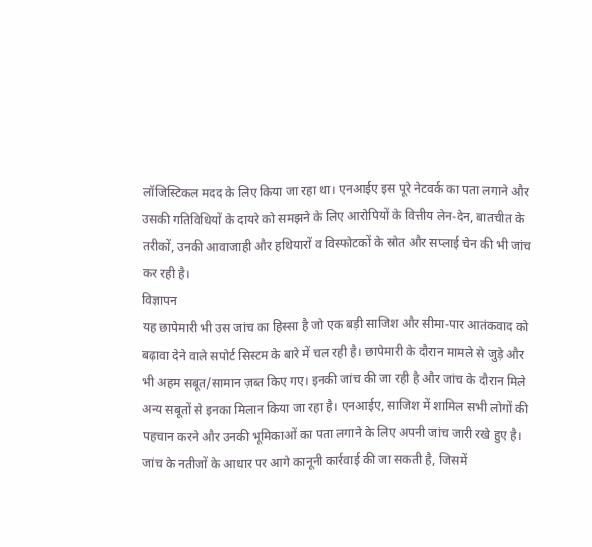लॉजिस्टिकल मदद के लिए किया जा रहा था। एनआईए इस पूरे नेटवर्क का पता लगाने और उसकी गतिविधियों के दायरे को समझने के लिए आरोपियों के वित्तीय लेन-देन, बातचीत के तरीकों, उनकी आवाजाही और हथियारों व विस्फोटकों के स्रोत और सप्लाई चेन की भी जांच कर रही है।
विज्ञापन
यह छापेमारी भी उस जांच का हिस्सा है जो एक बड़ी साजिश और सीमा-पार आतंकवाद को बढ़ावा देने वाले सपोर्ट सिस्टम के बारे में चल रही है। छापेमारी के दौरान मामले से जुड़े और भी अहम सबूत/सामान ज़ब्त किए गए। इनकी जांच की जा रही है और जांच के दौरान मिले अन्य सबूतों से इनका मिलान किया जा रहा है। एनआईए, साजिश में शामिल सभी लोगों की पहचान करने और उनकी भूमिकाओं का पता लगाने के लिए अपनी जांच जारी रखे हुए है। जांच के नतीजों के आधार पर आगे कानूनी कार्रवाई की जा सकती है, जिसमें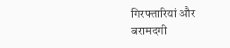गिरफ्तारियां और बरामदगी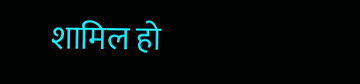शामिल हो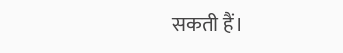सकती हैं।